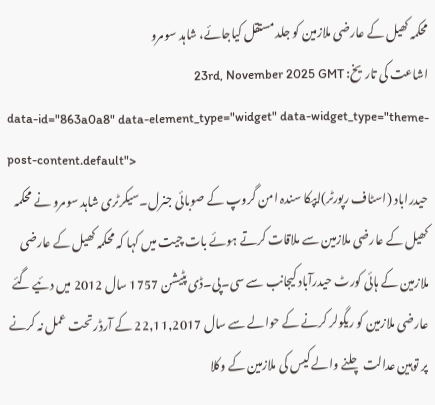محکمہ کھیل کے عارضی ملازمین کو جلد مستقل کیاجائے، شاہد سومرو
اشاعت کی تاریخ: 23rd, November 2025 GMT
data-id="863a0a8" data-element_type="widget" data-widget_type="theme-post-content.default">
حیدراباد (اسٹاف رپورٹر)ایپکا سندہ امن گروپ کے صوبائی جنرل۔سیکرٹری شاہد سومرو نے محکمہ کھیل کے عارضی ملازمین سے ملاقات کرتے ہوئے بات چیت میں کہا کہ محکمہ کھیل کے عارضی ملازمین کے ہائی کورٹ حیدرآباد کیجانب سے سی۔پی۔ڈی پٹیشن 1757 سال 2012 میں دئیے گئے عارضی ملازمین کو ریگولر کرنے کے حوالے سے سال 22,11,2017 کے آرڈر تحت عمل نہ کرنے پر توہین عدالت چلنے والے کیس کی ملازمین کے وکلا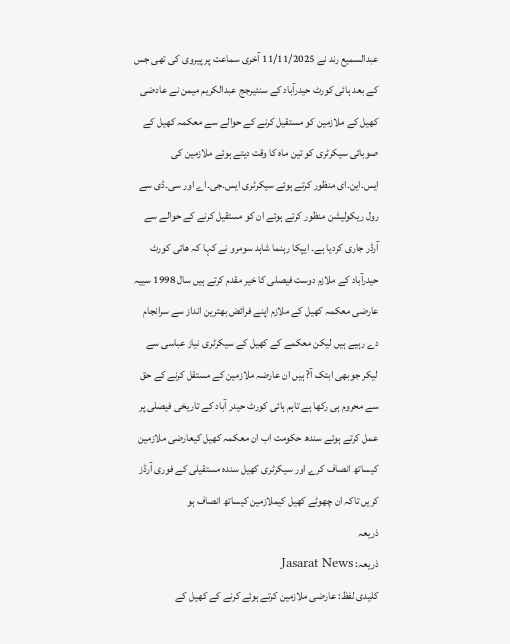عبدالسمیع رند نے 11/11/2025 آخری سماعت پر پیروی کی تھی جس کے بعد ہائی کورٹ حیدرآباد کے سنئیرجج عبدالکریم میمن نے عادضی کھیل کے ملازمین کو مستقیل کرنے کے حوالے سے معکمہ کھیل کے صوبائی سیکرٹری کو تین ماہ کا وقت دیتے ہوئے ملازمین کی ایس۔این۔ای منظور کرتے ہوئے سیکرٹری ایس۔جی۔اے اور سی۔ڈی سے رول ریکولیشن منظور کرتے ہوئے ان کو مستقیل کرنے کے حوالے سے آرڈر جاری کردیا ہے۔ ایپکا رہنما شاہد سومرو نے کہا کہ ھائی کورٹ حیدرآباد کے ملازم دوست فیصلی کا خیر مقدم کرتے ہیں سال 1998 سییہ عارضی معکمہ کھیل کے ملازم اپنے فرائض بھترین انداز سے سرانجام دے رہیے ہیں لیکن معکمے کے کھیل کے سیکرٹری نیاز عباسی سے لیکر جوبھی ابتک آ? ہیں ان عارضہ ملازمین کے مستقل کرنے کے حق سے محروم ہی رکھا ہے تاہم ہائی کورٹ حیدر آباد کے تاریخی فیصلی پر عمل کرتے ہوئے سندھ حکومت اب ان معکمہ کھیل کیعارضی ملازمین کیساتھ انصاف کرے اور سیکرٹری کھیل سندہ مستقیلی کے فوری آرڈز کریں تاکہ ان چھوٹے کھیل کیملازمین کیساتھ انصاف ہو
ذریعہ
ذریعہ: Jasarat News
کلیدی لفظ: عارضی ملازمین کرتے ہوئے کرنے کے کھیل کے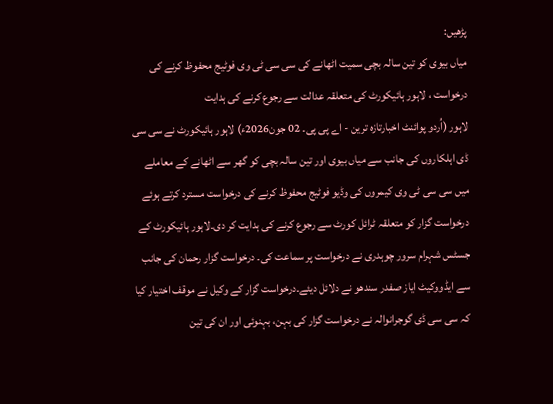پڑھیں:
میاں بیوی کو تین سالہ بچی سمیت اٹھانے کی سی سی ٹی وی فوٹیج محفوظ کرنے کی درخواست ، لاہور ہائیکورٹ کی متعلقہ عدالت سے رجوع کرنے کی ہدایت
لاہور (اُردو پوائنٹ اخبارتازہ ترین - اے پی پی۔ 02 جون2026ء) لاہور ہائیکورٹ نے سی سی ڈی اہلکاروں کی جانب سے میاں بیوی اور تین سالہ بچی کو گھر سے اٹھانے کے معاملے میں سی سی ٹی وی کیمروں کی وڈیو فوٹیج محفوظ کرنے کی درخواست مسترد کرتے ہوئے درخواست گزار کو متعلقہ ٹرائل کورٹ سے رجوع کرنے کی ہدایت کر دی۔لاہور ہائیکورٹ کے جسٹس شہرام سرور چوہدری نے درخواست پر سماعت کی۔ درخواست گزار رحمان کی جانب سے ایڈووکیٹ ایاز صفدر سندھو نے دلائل دیئے۔درخواست گزار کے وکیل نے موقف اختیار کیا کہ سی سی ڈی گوجرانوالہ نے درخواست گزار کی بہن، بہنوئی اور ان کی تین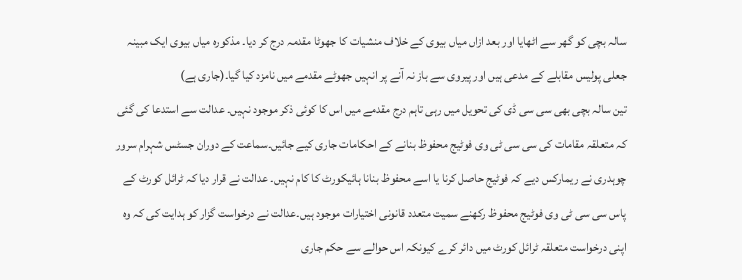سالہ بچی کو گھر سے اٹھایا اور بعد ازاں میاں بیوی کے خلاف منشیات کا جھوٹا مقدمہ درج کر دیا۔ مذکورہ میاں بیوی ایک مبینہ جعلی پولیس مقابلے کے مدعی ہیں اور پیروی سے باز نہ آنے پر انہیں جھوٹے مقدمے میں نامزد کیا گیا۔(جاری ہے)
تین سالہ بچی بھی سی سی ڈی کی تحویل میں رہی تاہم درج مقدمے میں اس کا کوئی ذکر موجود نہیں۔ عدالت سے استدعا کی گئی کہ متعلقہ مقامات کی سی سی ٹی وی فوٹیج محفوظ بنانے کے احکامات جاری کیے جائیں۔سماعت کے دوران جسٹس شہرام سرور چوہدری نے ریمارکس دیے کہ فوٹیج حاصل کرنا یا اسے محفوظ بنانا ہائیکورٹ کا کام نہیں۔ عدالت نے قرار دیا کہ ٹرائل کورٹ کے پاس سی سی ٹی وی فوٹیج محفوظ رکھنے سمیت متعدد قانونی اختیارات موجود ہیں۔عدالت نے درخواست گزار کو ہدایت کی کہ وہ اپنی درخواست متعلقہ ٹرائل کورٹ میں دائر کرے کیونکہ اس حوالے سے حکم جاری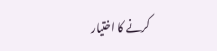کرنے کا اختیار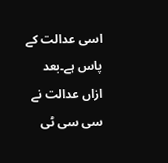اسی عدالت کے پاس ہے۔بعد ازاں عدالت نے سی سی ٹی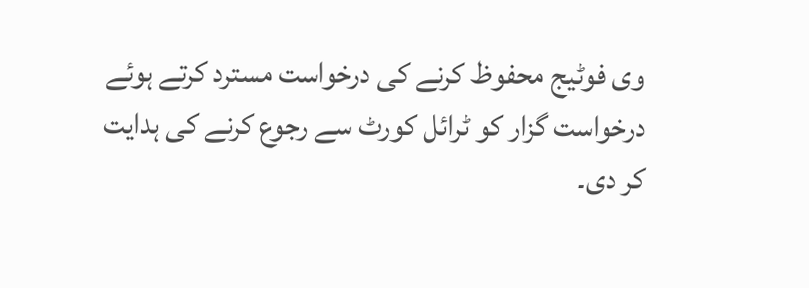وی فوٹیج محفوظ کرنے کی درخواست مسترد کرتے ہوئے درخواست گزار کو ٹرائل کورٹ سے رجوع کرنے کی ہدایت کر دی۔